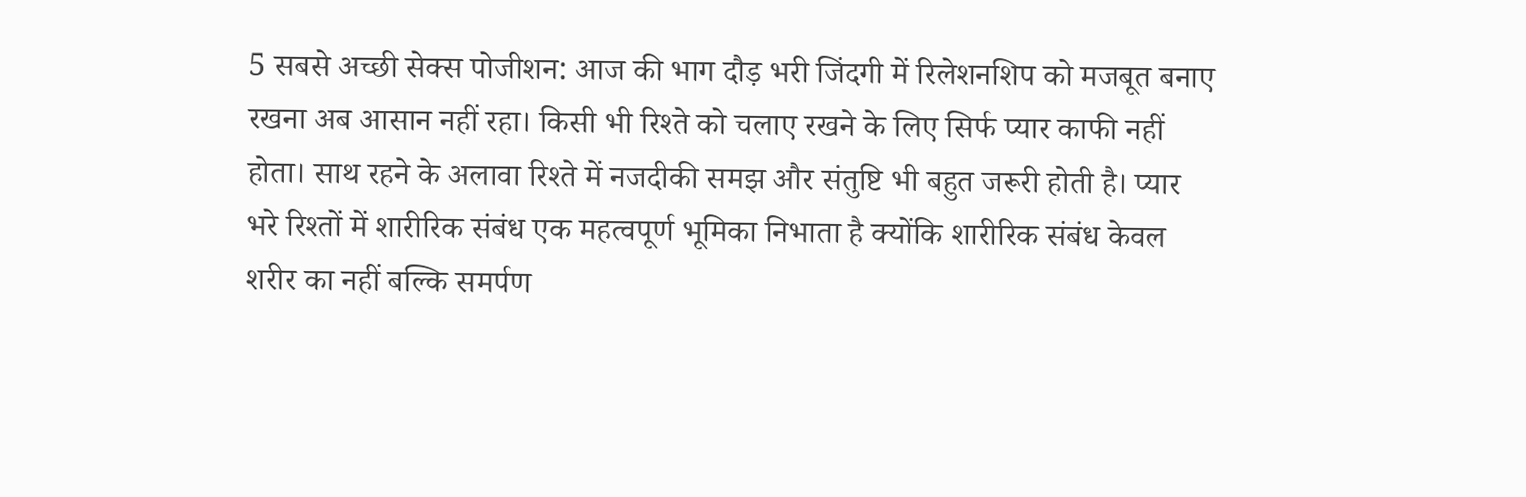5 सबसे अच्छी सेक्स पोजीशन: आज की भाग दौड़ भरी जिंदगी में रिलेशनशिप को मजबूत बनाए रखना अब आसान नहीं रहा। किसी भी रिश्ते को चलाए रखने के लिए सिर्फ प्यार काफी नहीं होता। साथ रहने के अलावा रिश्ते में नजदीकी समझ और संतुष्टि भी बहुत जरूरी होती है। प्यार भरे रिश्तों में शारीरिक संबंध एक महत्वपूर्ण भूमिका निभाता है क्योंकि शारीरिक संबंध केवल शरीर का नहीं बल्कि समर्पण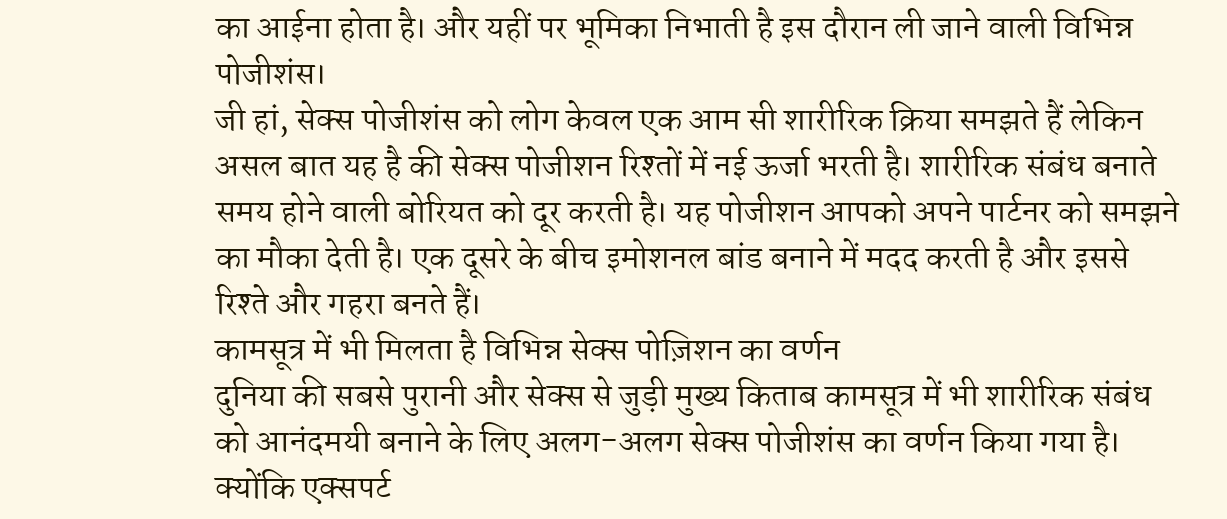का आईना होता है। और यहीं पर भूमिका निभाती है इस दौरान ली जाने वाली विभिन्न पोजीशंस।
जी हां, सेक्स पोजीशंस को लोग केवल एक आम सी शारीरिक क्रिया समझते हैं लेकिन असल बात यह है की सेक्स पोजीशन रिश्तों में नई ऊर्जा भरती है। शारीरिक संबंध बनाते समय होने वाली बोरियत को दूर करती है। यह पोजीशन आपको अपने पार्टनर को समझने का मौका देती है। एक दूसरे के बीच इमोशनल बांड बनाने में मदद करती है और इससे रिश्ते और गहरा बनते हैं।
कामसूत्र में भी मिलता है विभिन्न सेक्स पोज़िशन का वर्णन
दुनिया की सबसे पुरानी और सेक्स से जुड़ी मुख्य किताब कामसूत्र में भी शारीरिक संबंध को आनंदमयी बनाने के लिए अलग-अलग सेक्स पोजीशंस का वर्णन किया गया है। क्योंकि एक्सपर्ट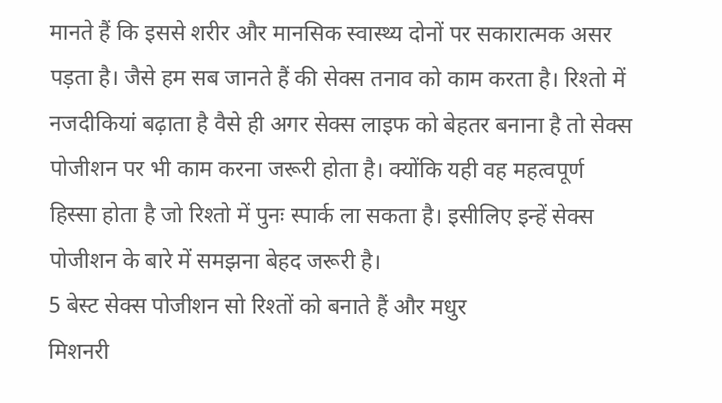मानते हैं कि इससे शरीर और मानसिक स्वास्थ्य दोनों पर सकारात्मक असर पड़ता है। जैसे हम सब जानते हैं की सेक्स तनाव को काम करता है। रिश्तो में नजदीकियां बढ़ाता है वैसे ही अगर सेक्स लाइफ को बेहतर बनाना है तो सेक्स पोजीशन पर भी काम करना जरूरी होता है। क्योंकि यही वह महत्वपूर्ण हिस्सा होता है जो रिश्तो में पुनः स्पार्क ला सकता है। इसीलिए इन्हें सेक्स पोजीशन के बारे में समझना बेहद जरूरी है।
5 बेस्ट सेक्स पोजीशन सो रिश्तों को बनाते हैं और मधुर
मिशनरी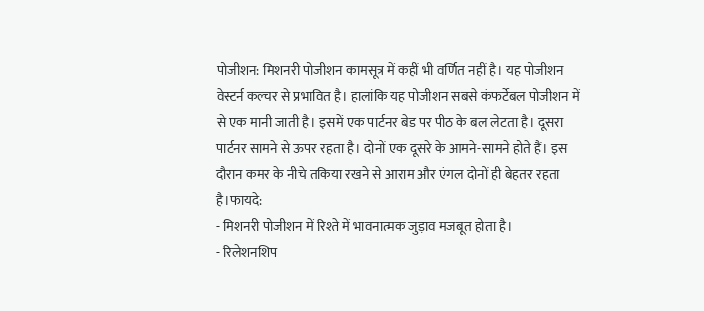पोजीशन: मिशनरी पोजीशन कामसूत्र में कहीं भी वर्णित नहीं है। यह पोजीशन वेस्टर्न कल्चर से प्रभावित है। हालांकि यह पोजीशन सबसे कंफर्टेबल पोजीशन में से एक मानी जाती है। इसमें एक पार्टनर बेड पर पीठ के बल लेटता है। दूसरा पार्टनर सामने से ऊपर रहता है। दोनों एक दूसरे के आमने-सामने होते हैं। इस दौरान कमर के नीचे तकिया रखने से आराम और एंगल दोनों ही बेहतर रहता है।फायदे:
- मिशनरी पोजीशन में रिश्ते में भावनात्मक जुड़ाव मजबूत होता है।
- रिलेशनशिप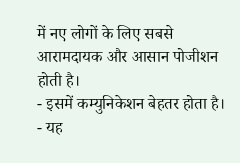में नए लोगों के लिए सबसे आरामदायक और आसान पोजीशन होती है।
- इसमें कम्युनिकेशन बेहतर होता है।
- यह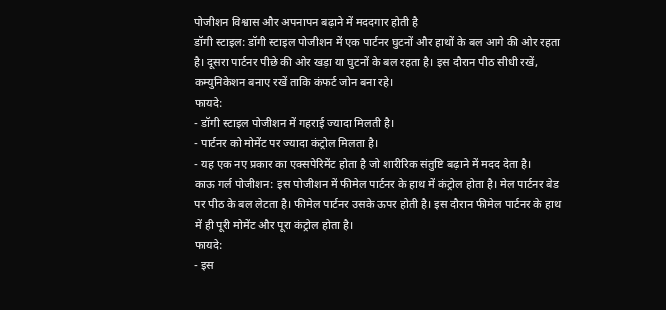पोजीशन विश्वास और अपनापन बढ़ाने में मददगार होती है
डॉगी स्टाइल: डॉगी स्टाइल पोजीशन में एक पार्टनर घुटनों और हाथों के बल आगे की ओर रहता है। दूसरा पार्टनर पीछे की ओर खड़ा या घुटनों के बल रहता है। इस दौरान पीठ सीधी रखें, कम्युनिकेशन बनाए रखें ताकि कंफर्ट जोन बना रहे।
फायदे:
- डॉगी स्टाइल पोजीशन में गहराई ज्यादा मिलती है।
- पार्टनर को मोमेंट पर ज्यादा कंट्रोल मिलता है।
- यह एक नए प्रकार का एक्सपेरिमेंट होता है जो शारीरिक संतुष्टि बढ़ाने में मदद देता है।
काऊ गर्ल पोजीशन: इस पोजीशन में फीमेल पार्टनर के हाथ में कंट्रोल होता है। मेल पार्टनर बेड पर पीठ के बल लेटता है। फीमेल पार्टनर उसके ऊपर होती है। इस दौरान फीमेल पार्टनर के हाथ में ही पूरी मोमेंट और पूरा कंट्रोल होता है।
फायदे:
- इस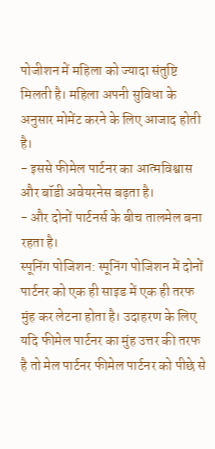पोजीशन में महिला को ज्यादा संतुष्टि मिलती है। महिला अपनी सुविधा के अनुसार मोमेंट करने के लिए आजाद होती है।
- इससे फीमेल पार्टनर का आत्मविश्वास और बॉडी अवेयरनेस बढ़ता है।
- और दोनों पार्टनर्स के बीच तालमेल बना रहता है।
स्पूनिंग पोजिशन: स्पूनिंग पोजिशन में दोनों पार्टनर को एक ही साइड में एक ही तरफ मुंह कर लेटना होता है। उदाहरण के लिए यदि फीमेल पार्टनर का मुंह उत्तर की तरफ है तो मेल पार्टनर फीमेल पार्टनर को पीछे से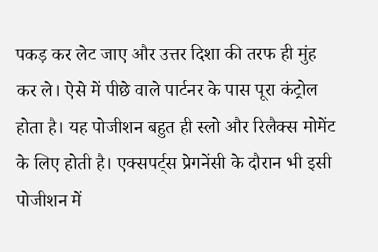पकड़ कर लेट जाए और उत्तर दिशा की तरफ ही मुंह कर ले। ऐसे में पीछे वाले पार्टनर के पास पूरा कंट्रोल होता है। यह पोजीशन बहुत ही स्लो और रिलैक्स मोमेंट के लिए होती है। एक्सपर्ट्स प्रेगनेंसी के दौरान भी इसी पोजीशन में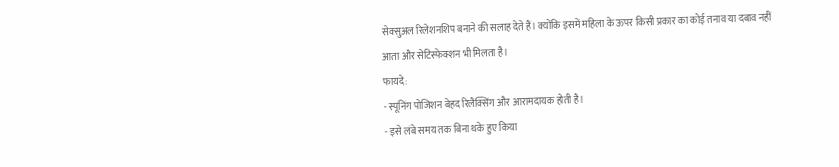सेक्सुअल रिलेशनशिप बनाने की सलाह देते हैं। क्योंकि इसमें महिला के ऊपर किसी प्रकार का कोई तनाव या दबाव नहीं आता और सेटिस्फेक्शन भी मिलता है।
फायदे:
- स्पूनिंग पोजिशन बेहद रिलैक्सिंग और आरामदायक होती है।
- इसे लंबे समय तक बिना थके हुए किया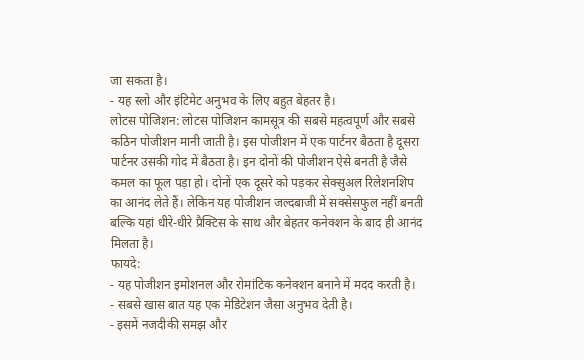जा सकता है।
- यह स्लो और इंटिमेट अनुभव के लिए बहुत बेहतर है।
लोटस पोजिशन: लोटस पोजिशन कामसूत्र की सबसे महत्वपूर्ण और सबसे कठिन पोजीशन मानी जाती है। इस पोजीशन में एक पार्टनर बैठता है दूसरा पार्टनर उसकी गोद में बैठता है। इन दोनों की पोजीशन ऐसे बनती है जैसे कमल का फूल पड़ा हो। दोनों एक दूसरे को पड़कर सेक्सुअल रिलेशनशिप का आनंद लेते हैं। लेकिन यह पोजीशन जल्दबाजी में सक्सेसफुल नहीं बनती बल्कि यहां धीरे-धीरे प्रैक्टिस के साथ और बेहतर कनेक्शन के बाद ही आनंद मिलता है।
फायदे:
- यह पोजीशन इमोशनल और रोमांटिक कनेक्शन बनाने में मदद करती है।
- सबसे खास बात यह एक मेडिटेशन जैसा अनुभव देती है।
- इसमें नजदीकी समझ और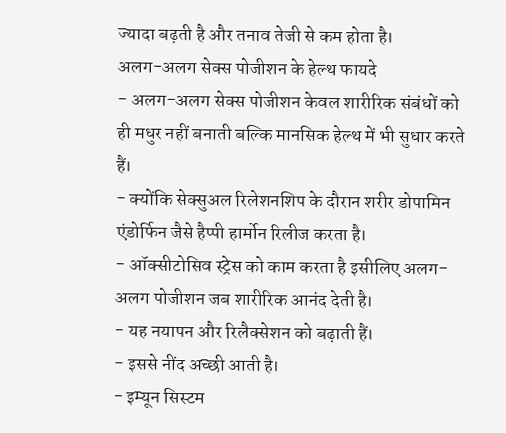ज्यादा बढ़ती है और तनाव तेजी से कम होता है।
अलग-अलग सेक्स पोजीशन के हेल्थ फायदे
- अलग-अलग सेक्स पोजीशन केवल शारीरिक संबंधों को ही मधुर नहीं बनाती बल्कि मानसिक हेल्थ में भी सुधार करते हैं।
- क्योंकि सेक्सुअल रिलेशनशिप के दौरान शरीर डोपामिन एंडोर्फिन जैसे हैप्पी हार्मोन रिलीज करता है।
- ऑक्सीटोसिव स्ट्रेस को काम करता है इसीलिए अलग-अलग पोजीशन जब शारीरिक आनंद देती है।
- यह नयापन और रिलैक्सेशन को बढ़ाती हैं।
- इससे नींद अच्छी आती है।
- इम्यून सिस्टम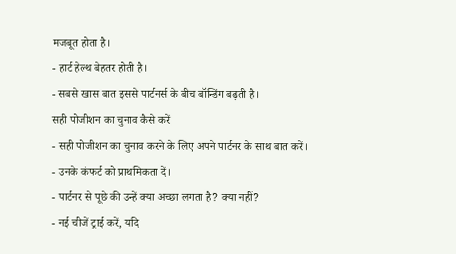मजबूत होता है।
- हार्ट हेल्थ बेहतर होती है।
- सबसे खास बात इससे पार्टनर्स के बीच बॉन्डिंग बढ़ती है।
सही पोजीशन का चुनाव कैसे करें
- सही पोजीशन का चुनाव करने के लिए अपने पार्टनर के साथ बात करें।
- उनके कंफर्ट को प्राथमिकता दें।
- पार्टनर से पूछे की उन्हें क्या अच्छा लगता है? क्या नहीं?
- नई चीजें ट्राई करें, यदि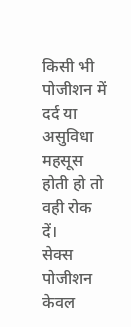किसी भी पोजीशन में दर्द या असुविधा महसूस होती हो तो वही रोक दें।
सेक्स पोजीशन केवल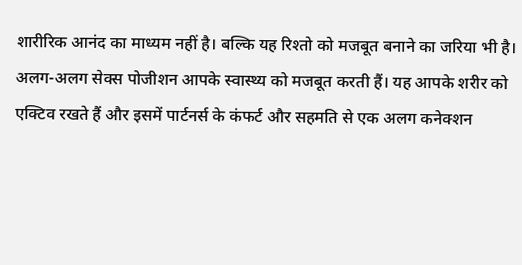शारीरिक आनंद का माध्यम नहीं है। बल्कि यह रिश्तो को मजबूत बनाने का जरिया भी है। अलग-अलग सेक्स पोजीशन आपके स्वास्थ्य को मजबूत करती हैं। यह आपके शरीर को एक्टिव रखते हैं और इसमें पार्टनर्स के कंफर्ट और सहमति से एक अलग कनेक्शन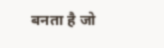बनता है जो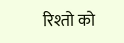रिश्तो को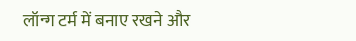लॉन्ग टर्म में बनाए रखने और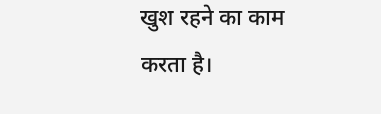खुश रहने का काम करता है।